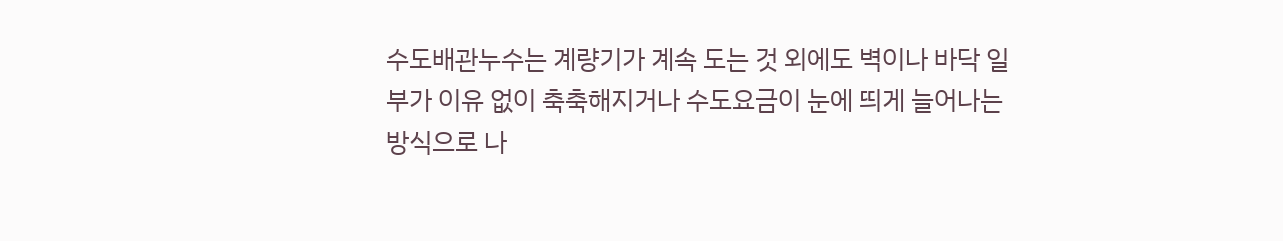수도배관누수는 계량기가 계속 도는 것 외에도 벽이나 바닥 일부가 이유 없이 축축해지거나 수도요금이 눈에 띄게 늘어나는 방식으로 나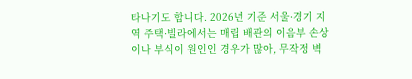타나기도 합니다. 2026년 기준 서울·경기 지역 주택·빌라에서는 매립 배관의 이음부 손상이나 부식이 원인인 경우가 많아, 무작정 벽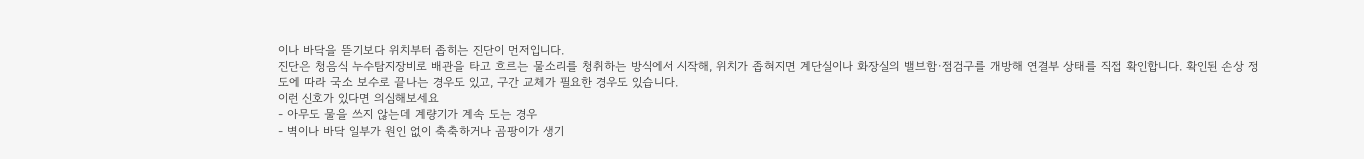이나 바닥을 뜯기보다 위치부터 좁히는 진단이 먼저입니다.
진단은 청음식 누수탐지장비로 배관을 타고 흐르는 물소리를 청취하는 방식에서 시작해, 위치가 좁혀지면 계단실이나 화장실의 밸브함·점검구를 개방해 연결부 상태를 직접 확인합니다. 확인된 손상 정도에 따라 국소 보수로 끝나는 경우도 있고, 구간 교체가 필요한 경우도 있습니다.
이런 신호가 있다면 의심해보세요
- 아무도 물을 쓰지 않는데 계량기가 계속 도는 경우
- 벽이나 바닥 일부가 원인 없이 축축하거나 곰팡이가 생기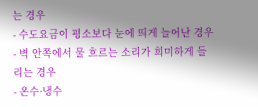는 경우
- 수도요금이 평소보다 눈에 띄게 늘어난 경우
- 벽 안쪽에서 물 흐르는 소리가 희미하게 들리는 경우
- 온수·냉수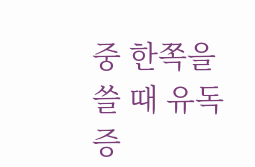중 한쪽을 쓸 때 유독 증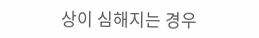상이 심해지는 경우